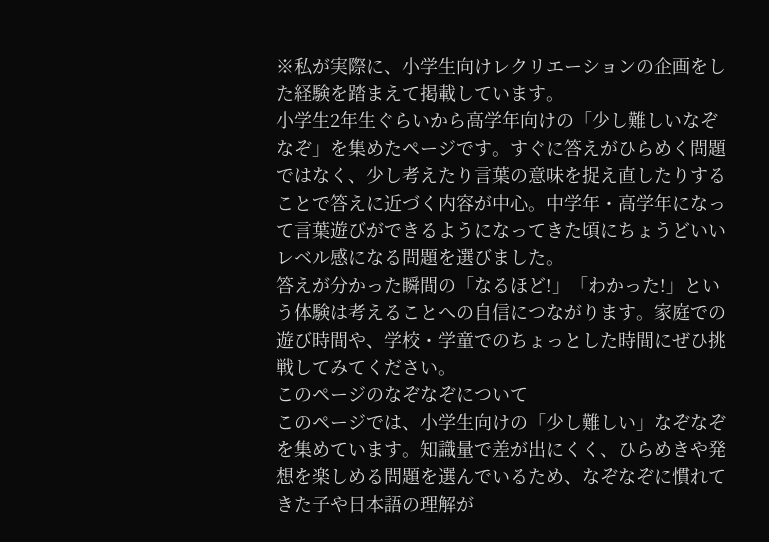※私が実際に、小学生向けレクリエーションの企画をした経験を踏まえて掲載しています。
小学生2年生ぐらいから高学年向けの「少し難しいなぞなぞ」を集めたページです。すぐに答えがひらめく問題ではなく、少し考えたり言葉の意味を捉え直したりすることで答えに近づく内容が中心。中学年・高学年になって言葉遊びができるようになってきた頃にちょうどいいレベル感になる問題を選びました。
答えが分かった瞬間の「なるほど!」「わかった!」という体験は考えることへの自信につながります。家庭での遊び時間や、学校・学童でのちょっとした時間にぜひ挑戦してみてください。
このページのなぞなぞについて
このページでは、小学生向けの「少し難しい」なぞなぞを集めています。知識量で差が出にくく、ひらめきや発想を楽しめる問題を選んでいるため、なぞなぞに慣れてきた子や日本語の理解が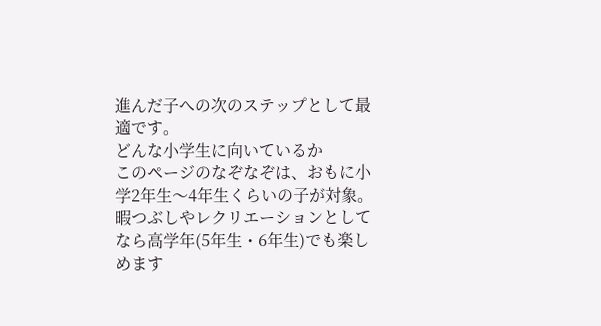進んだ子への次のステップとして最適です。
どんな小学生に向いているか
このページのなぞなぞは、おもに小学2年生〜4年生くらいの子が対象。暇つぶしやレクリエーションとしてなら高学年(5年生・6年生)でも楽しめます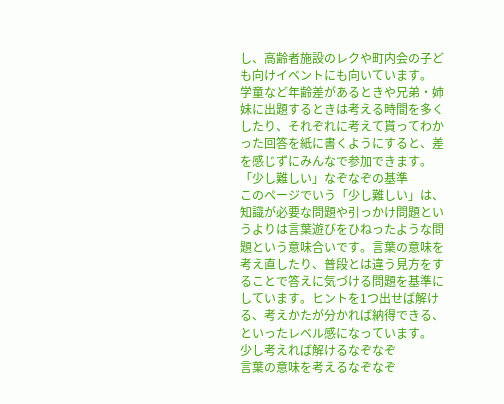し、高齢者施設のレクや町内会の子ども向けイベントにも向いています。
学童など年齢差があるときや兄弟・姉妹に出題するときは考える時間を多くしたり、それぞれに考えて貰ってわかった回答を紙に書くようにすると、差を感じずにみんなで参加できます。
「少し難しい」なぞなぞの基準
このページでいう「少し難しい」は、知識が必要な問題や引っかけ問題というよりは言葉遊びをひねったような問題という意味合いです。言葉の意味を考え直したり、普段とは違う見方をすることで答えに気づける問題を基準にしています。ヒントを1つ出せば解ける、考えかたが分かれば納得できる、といったレベル感になっています。
少し考えれば解けるなぞなぞ
言葉の意味を考えるなぞなぞ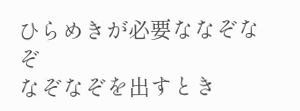ひらめきが必要ななぞなぞ
なぞなぞを出すとき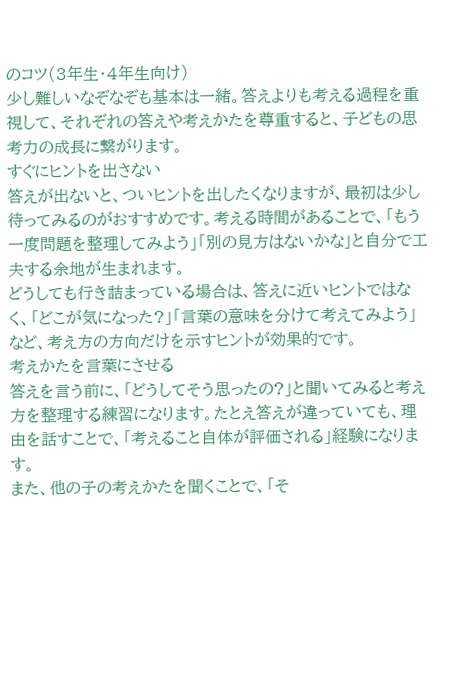のコツ(3年生・4年生向け)
少し難しいなぞなぞも基本は一緒。答えよりも考える過程を重視して、それぞれの答えや考えかたを尊重すると、子どもの思考力の成長に繋がります。
すぐにヒントを出さない
答えが出ないと、ついヒントを出したくなりますが、最初は少し待ってみるのがおすすめです。考える時間があることで、「もう一度問題を整理してみよう」「別の見方はないかな」と自分で工夫する余地が生まれます。
どうしても行き詰まっている場合は、答えに近いヒントではなく、「どこが気になった?」「言葉の意味を分けて考えてみよう」など、考え方の方向だけを示すヒントが効果的です。
考えかたを言葉にさせる
答えを言う前に、「どうしてそう思ったの?」と聞いてみると考え方を整理する練習になります。たとえ答えが違っていても、理由を話すことで、「考えること自体が評価される」経験になります。
また、他の子の考えかたを聞くことで、「そ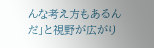んな考え方もあるんだ」と視野が広がり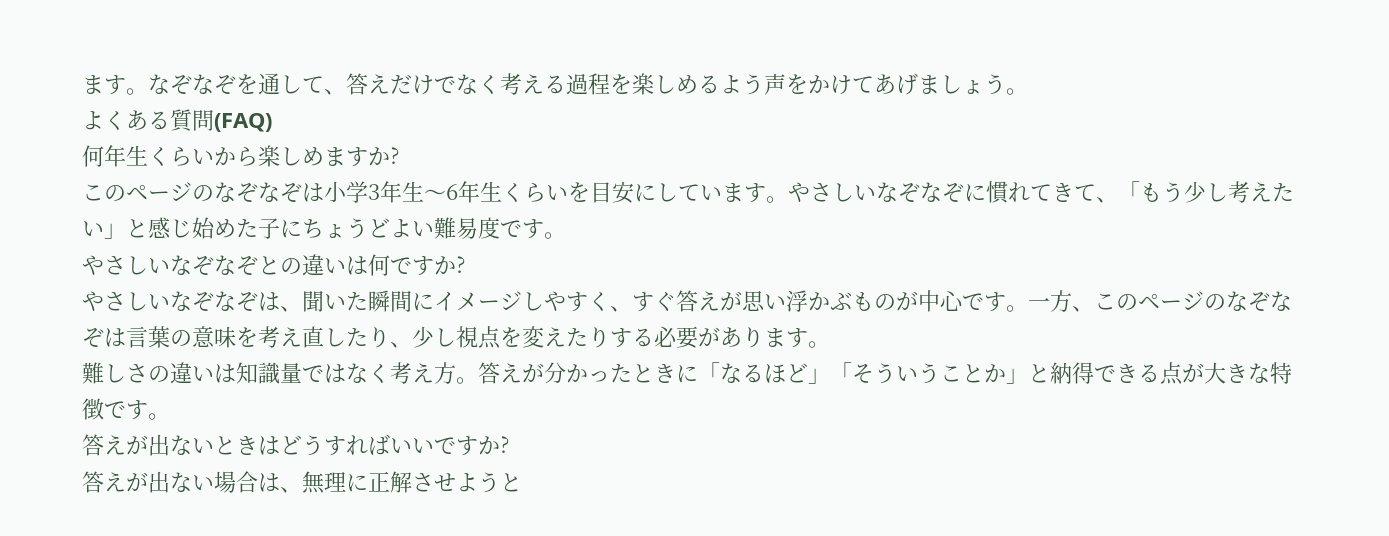ます。なぞなぞを通して、答えだけでなく考える過程を楽しめるよう声をかけてあげましょう。
よくある質問(FAQ)
何年生くらいから楽しめますか?
このページのなぞなぞは小学3年生〜6年生くらいを目安にしています。やさしいなぞなぞに慣れてきて、「もう少し考えたい」と感じ始めた子にちょうどよい難易度です。
やさしいなぞなぞとの違いは何ですか?
やさしいなぞなぞは、聞いた瞬間にイメージしやすく、すぐ答えが思い浮かぶものが中心です。一方、このページのなぞなぞは言葉の意味を考え直したり、少し視点を変えたりする必要があります。
難しさの違いは知識量ではなく考え方。答えが分かったときに「なるほど」「そういうことか」と納得できる点が大きな特徴です。
答えが出ないときはどうすればいいですか?
答えが出ない場合は、無理に正解させようと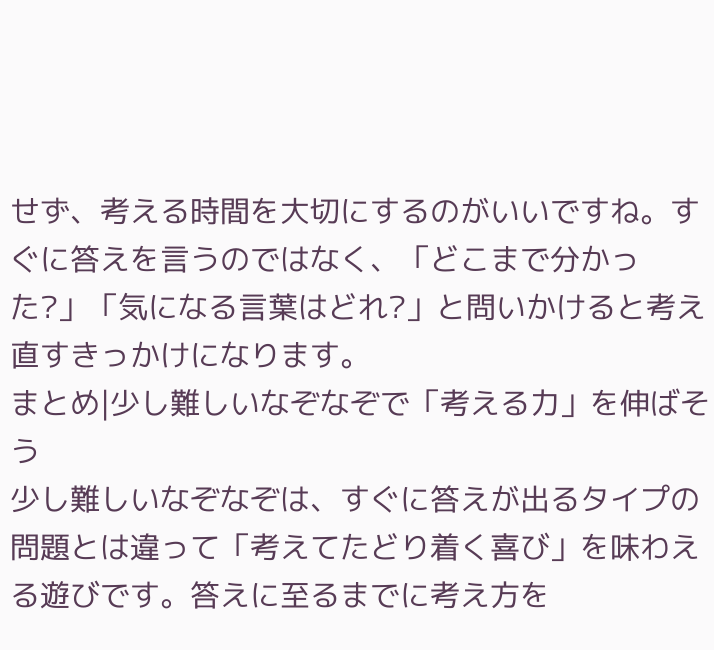せず、考える時間を大切にするのがいいですね。すぐに答えを言うのではなく、「どこまで分かった?」「気になる言葉はどれ?」と問いかけると考え直すきっかけになります。
まとめ|少し難しいなぞなぞで「考える力」を伸ばそう
少し難しいなぞなぞは、すぐに答えが出るタイプの問題とは違って「考えてたどり着く喜び」を味わえる遊びです。答えに至るまでに考え方を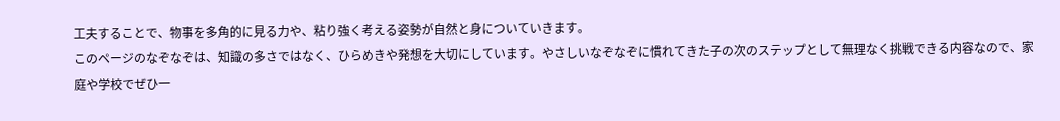工夫することで、物事を多角的に見る力や、粘り強く考える姿勢が自然と身についていきます。
このページのなぞなぞは、知識の多さではなく、ひらめきや発想を大切にしています。やさしいなぞなぞに慣れてきた子の次のステップとして無理なく挑戦できる内容なので、家庭や学校でぜひ一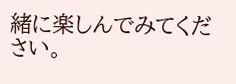緒に楽しんでみてください。